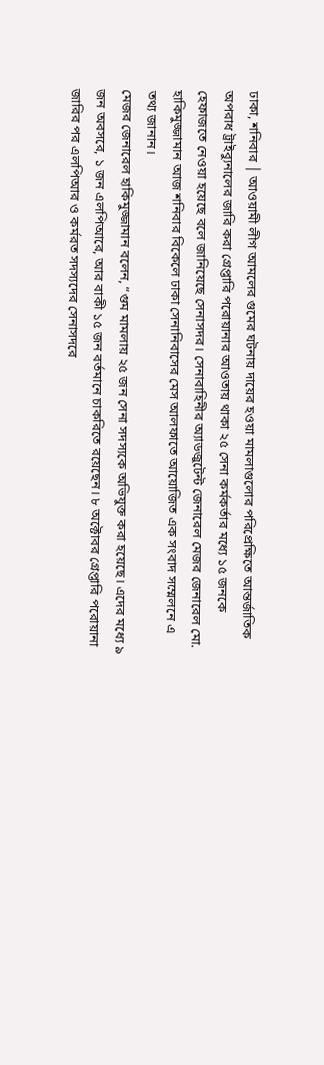ঢাকা, শনিবার │ আওয়ামী লীগ আমলের গুমের ঘটনায় দায়ের হওয়া মামলাগুলোর পরিপ্রেক্ষিতে আন্তর্জাতিক অপরাধ ট্রাইব্যুনালের জারি করা গ্রেপ্তারি পরোয়ানার আওতায় থাকা ২৫ সেনা কর্মকর্তার মধ্যে ১৫ জনকে হেফাজতে নেওয়া হয়েছে বলে জানিয়েছে সেনাসদর। সেনাবাহিনীর অ্যাডজুটেন্ট জেনারেল মেজর জেনারেল মো. হাকিমুজ্জামান আজ শনিবার বিকেলে ঢাকা সেনানিবাসের মেস আলফাতে আয়োজিত এক সংবাদ সম্মেলনে এ তথ্য জানান।
মেজর জেনারেল হাকিমুজ্জামান বলেন, “গুম মামলায় ২৫ জন সেনা সদস্যকে অভিযুক্ত করা হয়েছে। এদের মধ্যে ৯ জন অবসরে, ১ জন এলপিআরে, আর বাকী ১৫ জন বর্তমানে চাকরিতে রয়েছেন। ৮ অক্টোবর গ্রেপ্তারি পরোয়ানা জারির পর এলপিআর ও কর্মরত সদস্যদের সেনাসদরে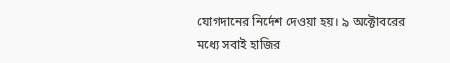যোগদানের নির্দেশ দেওয়া হয়। ৯ অক্টোবরের মধ্যে সবাই হাজির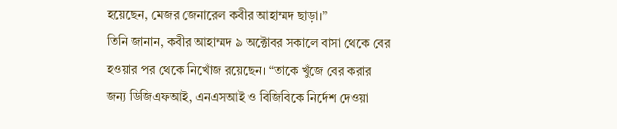হয়েছেন, মেজর জেনারেল কবীর আহাম্মদ ছাড়া।”
তিনি জানান, কবীর আহাম্মদ ৯ অক্টোবর সকালে বাসা থেকে বের হওয়ার পর থেকে নিখোঁজ রয়েছেন। “তাকে খুঁজে বের করার জন্য ডিজিএফআই, এনএসআই ও বিজিবিকে নির্দেশ দেওয়া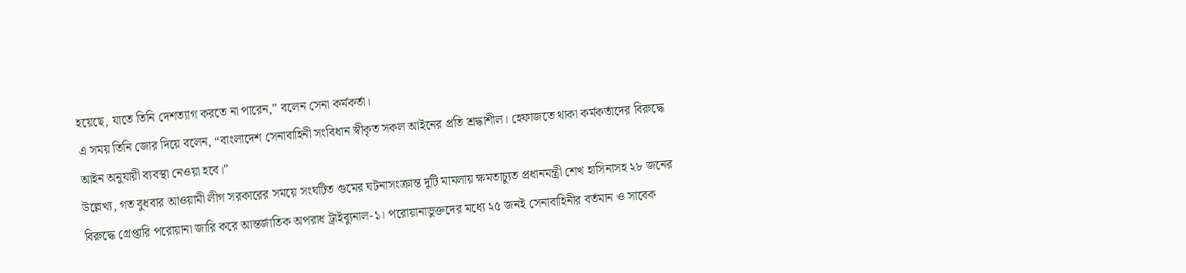হয়েছে, যাতে তিনি দেশত্যাগ করতে না পারেন,” বলেন সেনা কর্মকর্তা।
এ সময় তিনি জোর দিয়ে বলেন, “বাংলাদেশ সেনাবাহিনী সংবিধান স্বীকৃত সকল আইনের প্রতি শ্রদ্ধাশীল। হেফাজতে থাকা কর্মকর্তাদের বিরুদ্ধে আইন অনুযায়ী ব্যবস্থা নেওয়া হবে।”
উল্লেখ্য, গত বুধবার আওয়ামী লীগ সরকারের সময়ে সংঘটিত গুমের ঘটনাসংক্রান্ত দুটি মামলায় ক্ষমতাচ্যুত প্রধানমন্ত্রী শেখ হাসিনাসহ ২৮ জনের বিরুদ্ধে গ্রেপ্তারি পরোয়ানা জারি করে আন্তর্জাতিক অপরাধ ট্রাইব্যুনাল-১। পরোয়ানাভুক্তদের মধ্যে ২৫ জনই সেনাবাহিনীর বর্তমান ও সাবেক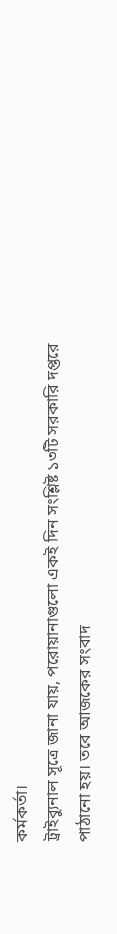কর্মকর্তা।
ট্রাইব্যুনাল সূত্রে জানা যায়, পরোয়ানাগুলো একই দিন সংশ্লিষ্ট ১৩টি সরকারি দপ্তরে পাঠানো হয়। তবে আজকের সংবাদ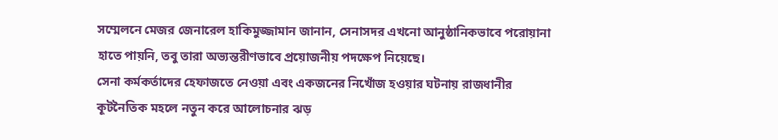সম্মেলনে মেজর জেনারেল হাকিমুজ্জামান জানান, সেনাসদর এখনো আনুষ্ঠানিকভাবে পরোয়ানা হাতে পায়নি, তবু তারা অভ্যন্তরীণভাবে প্রয়োজনীয় পদক্ষেপ নিয়েছে।
সেনা কর্মকর্তাদের হেফাজতে নেওয়া এবং একজনের নিখোঁজ হওয়ার ঘটনায় রাজধানীর কূটনৈতিক মহলে নতুন করে আলোচনার ঝড়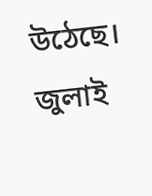উঠেছে। জুলাই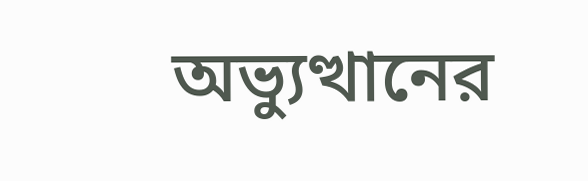অভ্যুত্থানের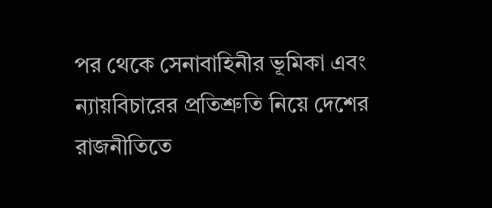পর থেকে সেনাবাহিনীর ভূমিকা এবং ন্যায়বিচারের প্রতিশ্রুতি নিয়ে দেশের রাজনীতিতে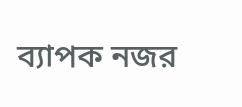ব্যাপক নজর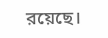রয়েছে।